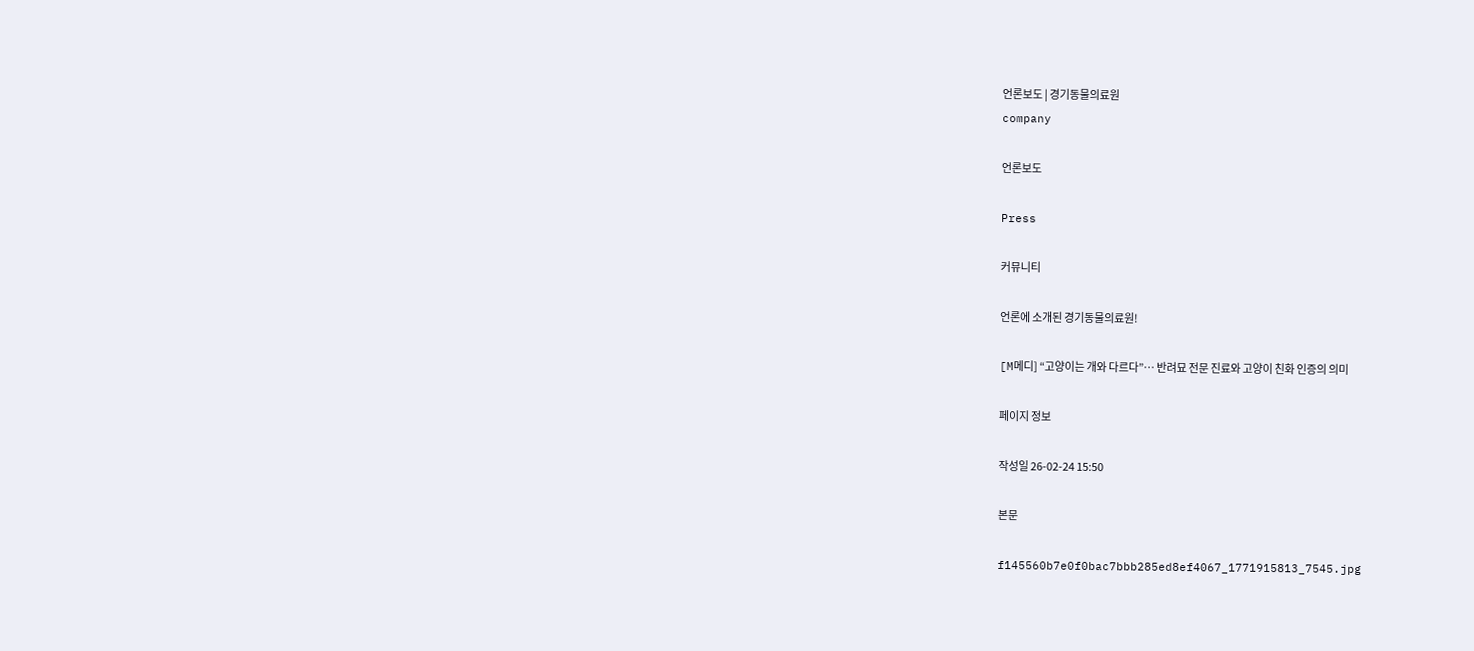언론보도 | 경기동물의료원
company

언론보도

Press

커뮤니티

언론에 소개된 경기동물의료원!

[M메디] “고양이는 개와 다르다”… 반려묘 전문 진료와 고양이 친화 인증의 의미

페이지 정보

작성일 26-02-24 15:50

본문

f145560b7e0f0bac7bbb285ed8ef4067_1771915813_7545.jpg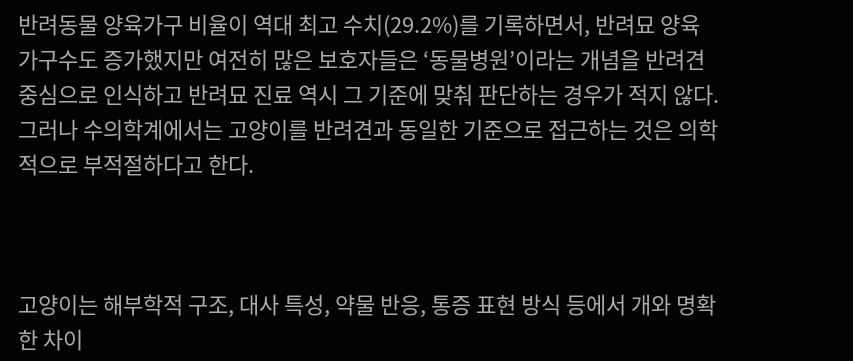반려동물 양육가구 비율이 역대 최고 수치(29.2%)를 기록하면서, 반려묘 양육 가구수도 증가했지만 여전히 많은 보호자들은 ‘동물병원’이라는 개념을 반려견 중심으로 인식하고 반려묘 진료 역시 그 기준에 맞춰 판단하는 경우가 적지 않다. 그러나 수의학계에서는 고양이를 반려견과 동일한 기준으로 접근하는 것은 의학적으로 부적절하다고 한다.



고양이는 해부학적 구조, 대사 특성, 약물 반응, 통증 표현 방식 등에서 개와 명확한 차이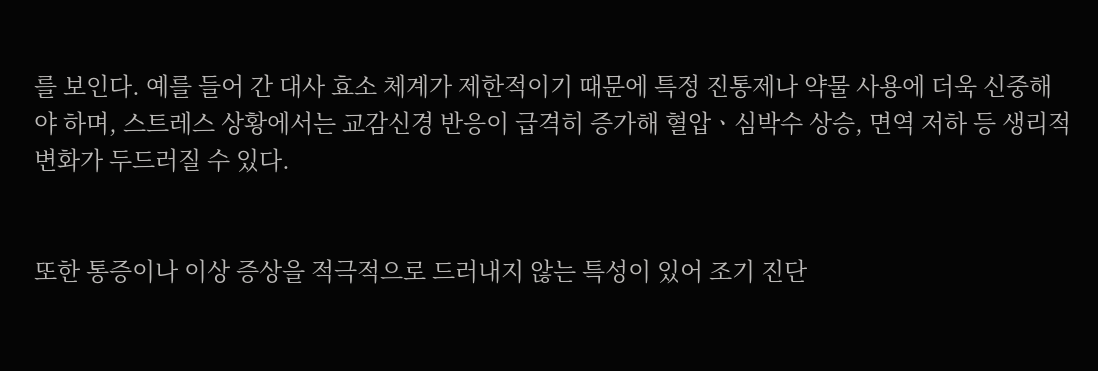를 보인다. 예를 들어 간 대사 효소 체계가 제한적이기 때문에 특정 진통제나 약물 사용에 더욱 신중해야 하며, 스트레스 상황에서는 교감신경 반응이 급격히 증가해 혈압ㆍ심박수 상승, 면역 저하 등 생리적 변화가 두드러질 수 있다.


또한 통증이나 이상 증상을 적극적으로 드러내지 않는 특성이 있어 조기 진단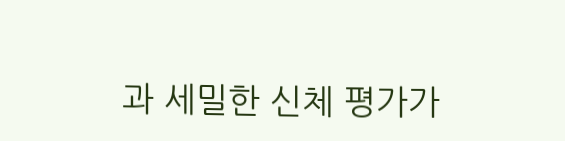과 세밀한 신체 평가가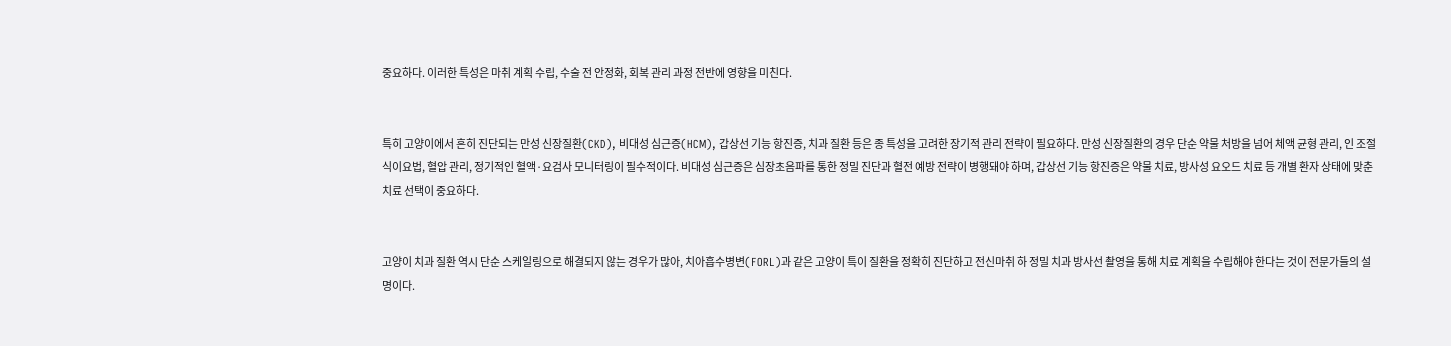중요하다. 이러한 특성은 마취 계획 수립, 수술 전 안정화, 회복 관리 과정 전반에 영향을 미친다.


특히 고양이에서 흔히 진단되는 만성 신장질환(CKD), 비대성 심근증(HCM), 갑상선 기능 항진증, 치과 질환 등은 종 특성을 고려한 장기적 관리 전략이 필요하다. 만성 신장질환의 경우 단순 약물 처방을 넘어 체액 균형 관리, 인 조절 식이요법, 혈압 관리, 정기적인 혈액·요검사 모니터링이 필수적이다. 비대성 심근증은 심장초음파를 통한 정밀 진단과 혈전 예방 전략이 병행돼야 하며, 갑상선 기능 항진증은 약물 치료, 방사성 요오드 치료 등 개별 환자 상태에 맞춘 치료 선택이 중요하다.


고양이 치과 질환 역시 단순 스케일링으로 해결되지 않는 경우가 많아, 치아흡수병변(FORL)과 같은 고양이 특이 질환을 정확히 진단하고 전신마취 하 정밀 치과 방사선 촬영을 통해 치료 계획을 수립해야 한다는 것이 전문가들의 설명이다.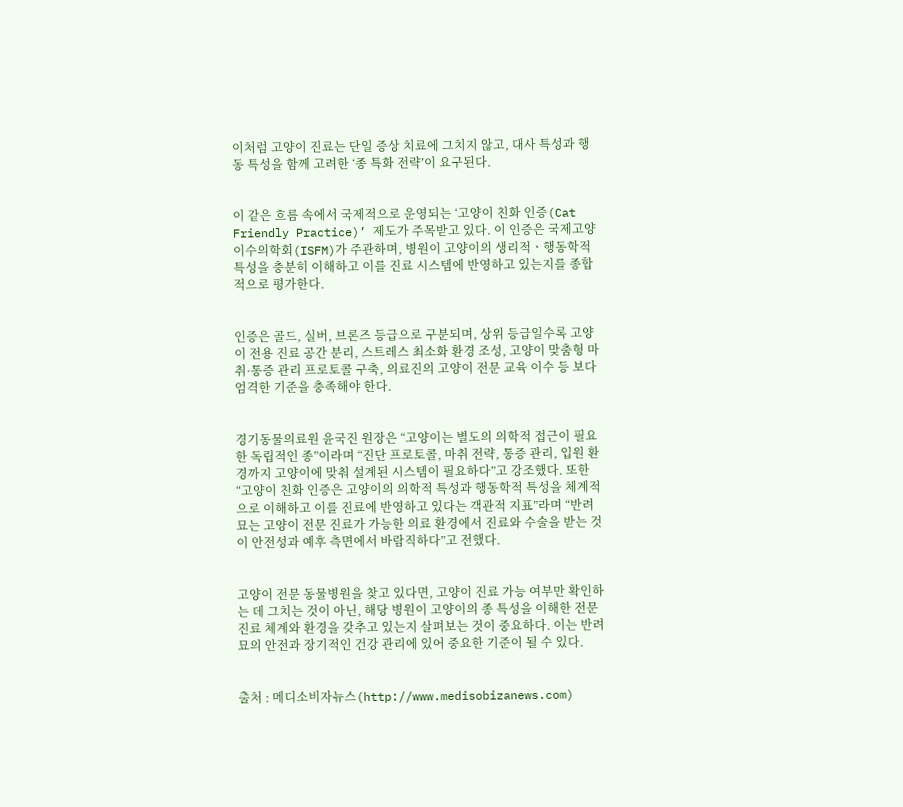이처럼 고양이 진료는 단일 증상 치료에 그치지 않고, 대사 특성과 행동 특성을 함께 고려한 ‘종 특화 전략’이 요구된다.


이 같은 흐름 속에서 국제적으로 운영되는 ‘고양이 친화 인증(Cat Friendly Practice)’ 제도가 주목받고 있다. 이 인증은 국제고양이수의학회(ISFM)가 주관하며, 병원이 고양이의 생리적ㆍ행동학적 특성을 충분히 이해하고 이를 진료 시스템에 반영하고 있는지를 종합적으로 평가한다.


인증은 골드, 실버, 브론즈 등급으로 구분되며, 상위 등급일수록 고양이 전용 진료 공간 분리, 스트레스 최소화 환경 조성, 고양이 맞춤형 마취·통증 관리 프로토콜 구축, 의료진의 고양이 전문 교육 이수 등 보다 엄격한 기준을 충족해야 한다.


경기동물의료원 윤국진 원장은 “고양이는 별도의 의학적 접근이 필요한 독립적인 종”이라며 “진단 프로토콜, 마취 전략, 통증 관리, 입원 환경까지 고양이에 맞춰 설계된 시스템이 필요하다”고 강조했다. 또한 “고양이 친화 인증은 고양이의 의학적 특성과 행동학적 특성을 체계적으로 이해하고 이를 진료에 반영하고 있다는 객관적 지표”라며 “반려묘는 고양이 전문 진료가 가능한 의료 환경에서 진료와 수술을 받는 것이 안전성과 예후 측면에서 바람직하다”고 전했다.


고양이 전문 동물병원을 찾고 있다면, 고양이 진료 가능 여부만 확인하는 데 그치는 것이 아닌, 해당 병원이 고양이의 종 특성을 이해한 전문 진료 체계와 환경을 갖추고 있는지 살펴보는 것이 중요하다. 이는 반려묘의 안전과 장기적인 건강 관리에 있어 중요한 기준이 될 수 있다.


출처 : 메디소비자뉴스(http://www.medisobizanews.com)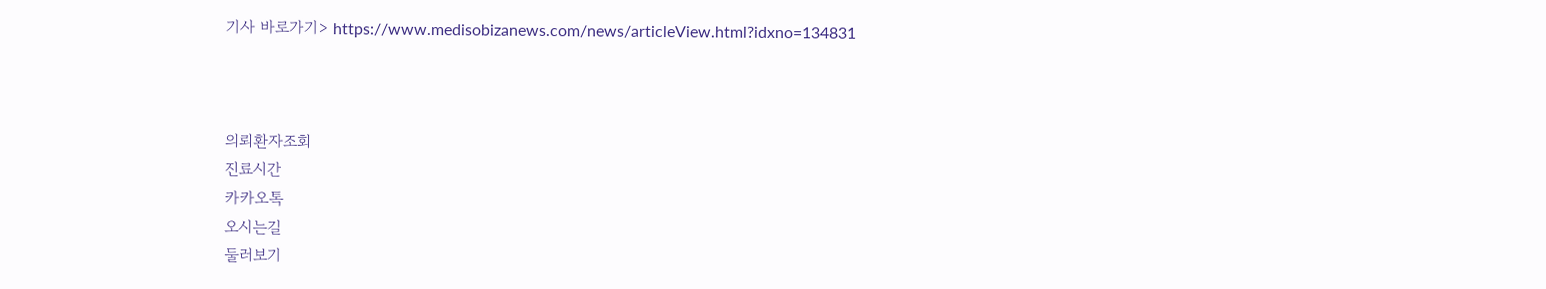기사 바로가기> https://www.medisobizanews.com/news/articleView.html?idxno=134831



의뢰환자조회
진료시간
카카오톡
오시는길
둘러보기